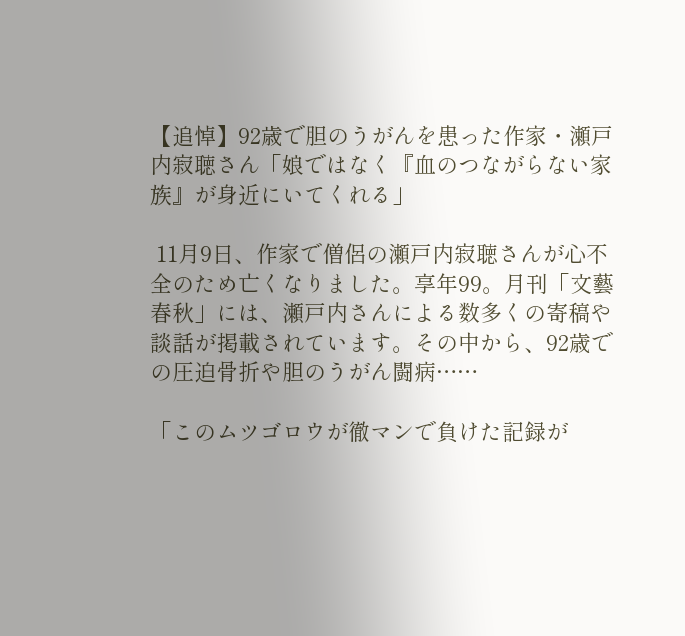【追悼】92歳で胆のうがんを患った作家・瀬戸内寂聴さん「娘ではなく『血のつながらない家族』が身近にいてくれる」

 11月9日、作家で僧侶の瀬戸内寂聴さんが心不全のため亡くなりました。享年99。月刊「文藝春秋」には、瀬戸内さんによる数多くの寄稿や談話が掲載されています。その中から、92歳での圧迫骨折や胆のうがん闘病……

「このムツゴロウが徹マンで負けた記録が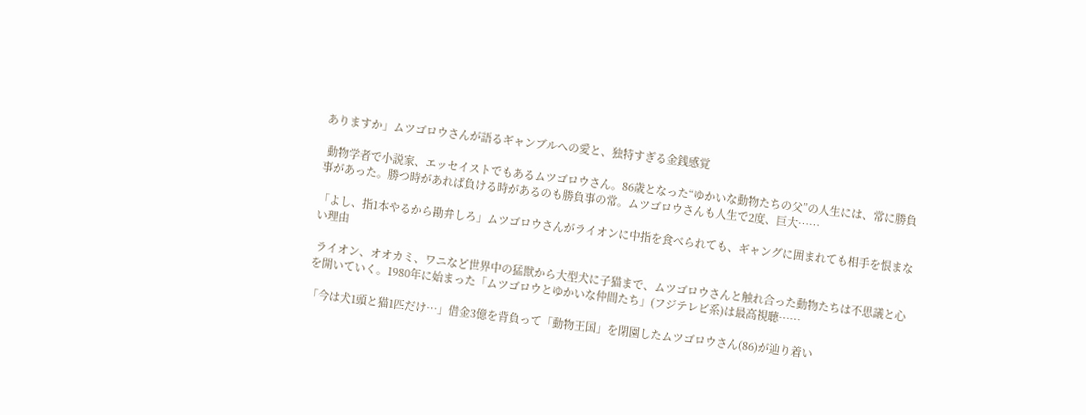ありますか」ムツゴロウさんが語るギャンブルへの愛と、独特すぎる金銭感覚

 動物学者で小説家、エッセイストでもあるムツゴロウさん。86歳となった“ゆかいな動物たちの父”の人生には、常に勝負事があった。勝つ時があれば負ける時があるのも勝負事の常。ムツゴロウさんも人生で2度、巨大……

「よし、指1本やるから勘弁しろ」ムツゴロウさんがライオンに中指を食べられても、ギャングに囲まれても相手を恨まない理由

 ライオン、オオカミ、ワニなど世界中の猛獣から大型犬に子猫まで、ムツゴロウさんと触れ合った動物たちは不思議と心を開いていく。1980年に始まった「ムツゴロウとゆかいな仲間たち」(フジテレビ系)は最高視聴……

「今は犬1頭と猫1匹だけ…」借金3億を背負って「動物王国」を閉園したムツゴロウさん(86)が辿り着い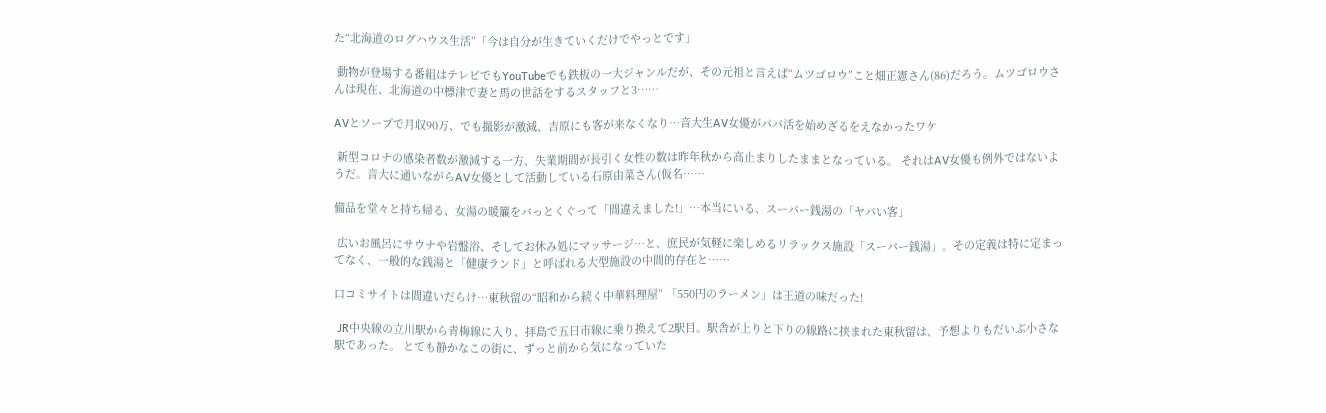た“北海道のログハウス生活”「今は自分が生きていくだけでやっとです」

 動物が登場する番組はテレビでもYouTubeでも鉄板の一大ジャンルだが、その元祖と言えば“ムツゴロウ”こと畑正憲さん(86)だろう。ムツゴロウさんは現在、北海道の中標津で妻と馬の世話をするスタッフと3……

AVとソープで月収90万、でも撮影が激減、吉原にも客が来なくなり…音大生AV女優がパパ活を始めざるをえなかったワケ

 新型コロナの感染者数が激減する一方、失業期間が長引く女性の数は昨年秋から高止まりしたままとなっている。 それはAV女優も例外ではないようだ。音大に通いながらAV女優として活動している石原由菜さん(仮名……

備品を堂々と持ち帰る、女湯の暖簾をバっとくぐって「間違えました!」…本当にいる、スーパー銭湯の「ヤバい客」

 広いお風呂にサウナや岩盤浴、そしてお休み処にマッサージ…と、庶民が気軽に楽しめるリラックス施設「スーパー銭湯」。その定義は特に定まってなく、一般的な銭湯と「健康ランド」と呼ばれる大型施設の中間的存在と……

口コミサイトは間違いだらけ…東秋留の“昭和から続く中華料理屋” 「550円のラーメン」は王道の味だった!

 JR中央線の立川駅から青梅線に入り、拝島で五日市線に乗り換えて2駅目。駅舎が上りと下りの線路に挟まれた東秋留は、予想よりもだいぶ小さな駅であった。 とても静かなこの街に、ずっと前から気になっていた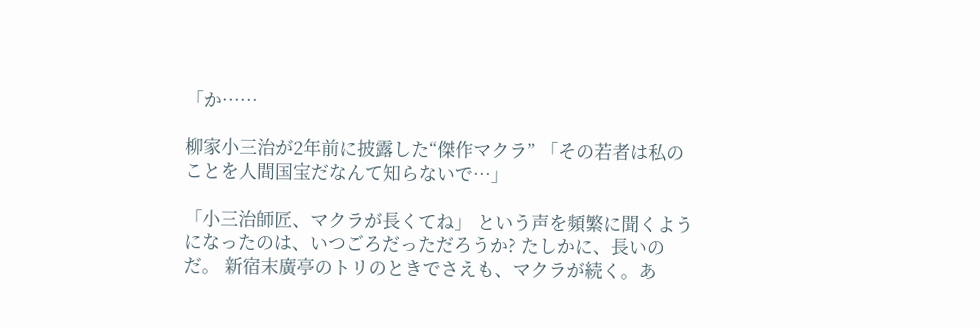「か……

柳家小三治が2年前に披露した“傑作マクラ” 「その若者は私のことを人間国宝だなんて知らないで…」

「小三治師匠、マクラが長くてね」 という声を頻繁に聞くようになったのは、いつごろだっただろうか? たしかに、長いのだ。 新宿末廣亭のトリのときでさえも、マクラが続く。あ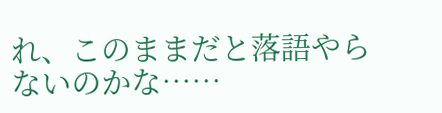れ、このままだと落語やらないのかな……